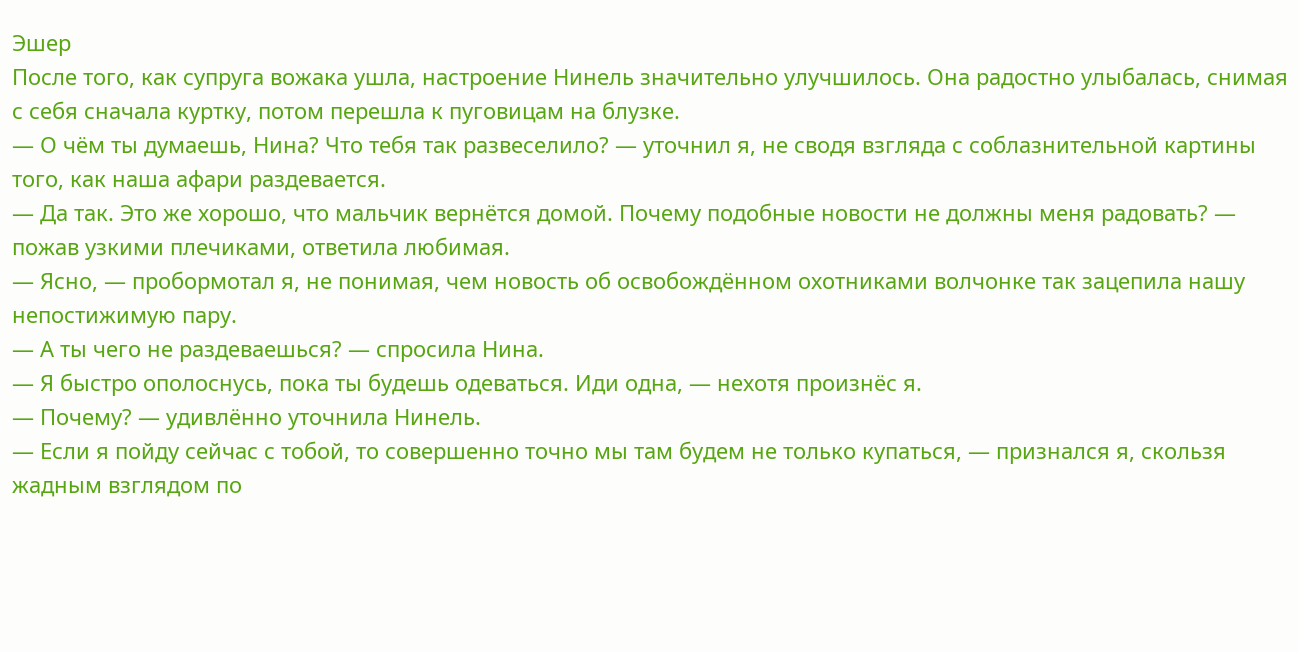Эшер
После того, как супруга вожака ушла, настроение Нинель значительно улучшилось. Она радостно улыбалась, снимая с себя сначала куртку, потом перешла к пуговицам на блузке.
— О чём ты думаешь, Нина? Что тебя так развеселило? — уточнил я, не сводя взгляда с соблазнительной картины того, как наша афари раздевается.
— Да так. Это же хорошо, что мальчик вернётся домой. Почему подобные новости не должны меня радовать? — пожав узкими плечиками, ответила любимая.
— Ясно, — пробормотал я, не понимая, чем новость об освобождённом охотниками волчонке так зацепила нашу непостижимую пару.
— А ты чего не раздеваешься? — спросила Нина.
— Я быстро ополоснусь, пока ты будешь одеваться. Иди одна, — нехотя произнёс я.
— Почему? — удивлённо уточнила Нинель.
— Если я пойду сейчас с тобой, то совершенно точно мы там будем не только купаться, — признался я, скользя жадным взглядом по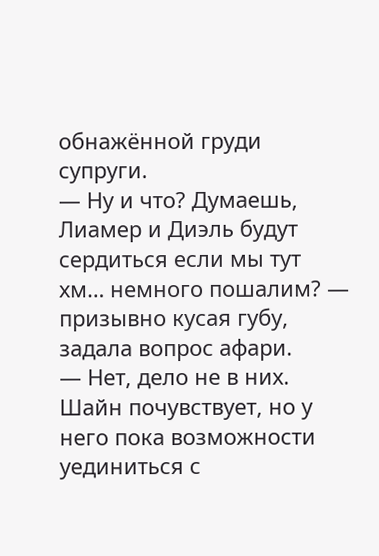обнажённой груди супруги.
— Ну и что? Думаешь, Лиамер и Диэль будут сердиться если мы тут хм… немного пошалим? — призывно кусая губу, задала вопрос афари.
— Нет, дело не в них. Шайн почувствует, но у него пока возможности уединиться с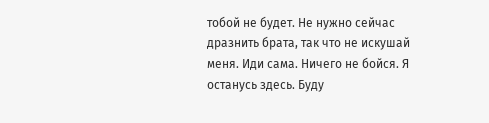тобой не будет. Не нужно сейчас дразнить брата, так что не искушай меня. Иди сама. Ничего не бойся. Я останусь здесь. Буду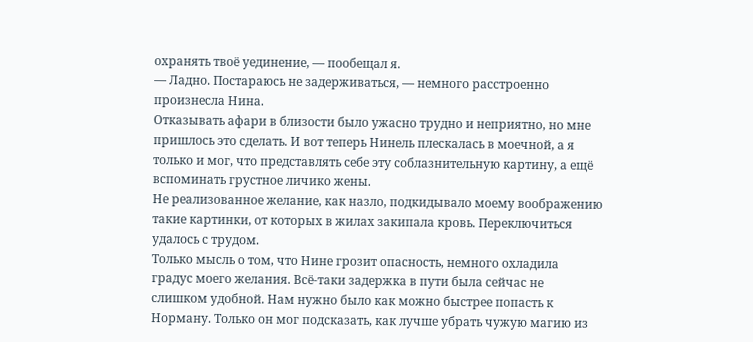охранять твоё уединение, — пообещал я.
— Ладно. Постараюсь не задерживаться, — немного расстроенно произнесла Нина.
Отказывать афари в близости было ужасно трудно и неприятно, но мне пришлось это сделать. И вот теперь Нинель плескалась в моечной, а я только и мог, что представлять себе эту соблазнительную картину, а ещё вспоминать грустное личико жены.
Не реализованное желание, как назло, подкидывало моему воображению такие картинки, от которых в жилах закипала кровь. Переключиться удалось с трудом.
Только мысль о том, что Нине грозит опасность, немного охладила градус моего желания. Всё-таки задержка в пути была сейчас не слишком удобной. Нам нужно было как можно быстрее попасть к Норману. Только он мог подсказать, как лучше убрать чужую магию из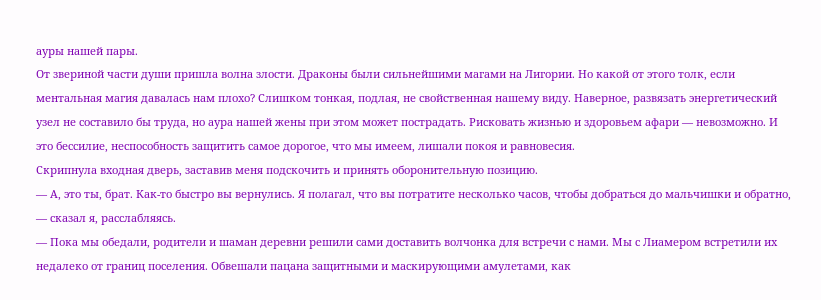ауры нашей пары.
От звериной части души пришла волна злости. Драконы были сильнейшими магами на Лигории. Но какой от этого толк, если ментальная магия давалась нам плохо? Слишком тонкая, подлая, не свойственная нашему виду. Наверное, развязать энергетический узел не составило бы труда, но аура нашей жены при этом может пострадать. Рисковать жизнью и здоровьем афари — невозможно. И это бессилие, неспособность защитить самое дорогое, что мы имеем, лишали покоя и равновесия.
Скрипнула входная дверь, заставив меня подскочить и принять оборонительную позицию.
— А, это ты, брат. Как-то быстро вы вернулись. Я полагал, что вы потратите несколько часов, чтобы добраться до мальчишки и обратно, — сказал я, расслабляясь.
— Пока мы обедали, родители и шаман деревни решили сами доставить волчонка для встречи с нами. Мы с Лиамером встретили их недалеко от границ поселения. Обвешали пацана защитными и маскирующими амулетами, как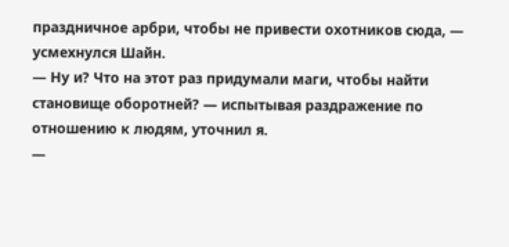праздничное арбри, чтобы не привести охотников сюда, — усмехнулся Шайн.
— Ну и? Что на этот раз придумали маги, чтобы найти становище оборотней? — испытывая раздражение по отношению к людям, уточнил я.
—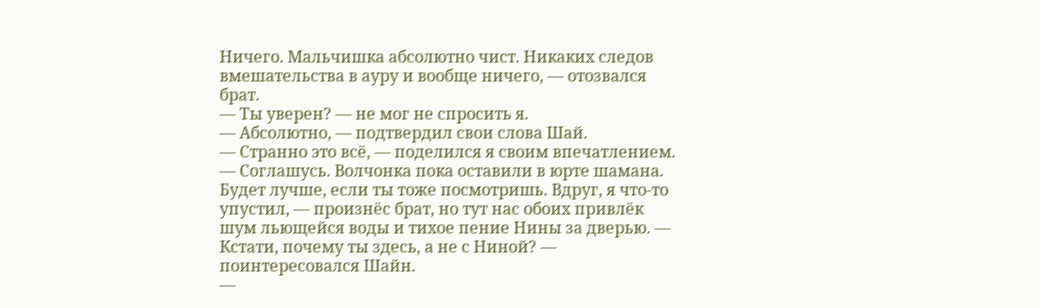Ничего. Мальчишка абсолютно чист. Никаких следов вмешательства в ауру и вообще ничего, — отозвался брат.
— Ты уверен? — не мог не спросить я.
— Абсолютно, — подтвердил свои слова Шай.
— Странно это всё, — поделился я своим впечатлением.
— Соглашусь. Волчонка пока оставили в юрте шамана. Будет лучше, если ты тоже посмотришь. Вдруг, я что-то упустил, — произнёс брат, но тут нас обоих привлёк шум льющейся воды и тихое пение Нины за дверью. — Кстати, почему ты здесь, а не с Ниной? — поинтересовался Шайн.
—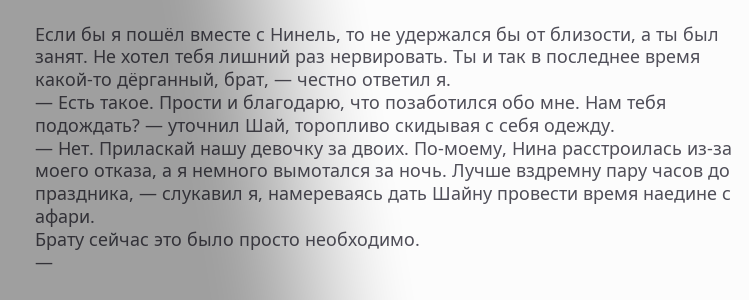Если бы я пошёл вместе с Нинель, то не удержался бы от близости, а ты был занят. Не хотел тебя лишний раз нервировать. Ты и так в последнее время какой-то дёрганный, брат, — честно ответил я.
— Есть такое. Прости и благодарю, что позаботился обо мне. Нам тебя подождать? — уточнил Шай, торопливо скидывая с себя одежду.
— Нет. Приласкай нашу девочку за двоих. По-моему, Нина расстроилась из-за моего отказа, а я немного вымотался за ночь. Лучше вздремну пару часов до праздника, — слукавил я, намереваясь дать Шайну провести время наедине с афари.
Брату сейчас это было просто необходимо.
—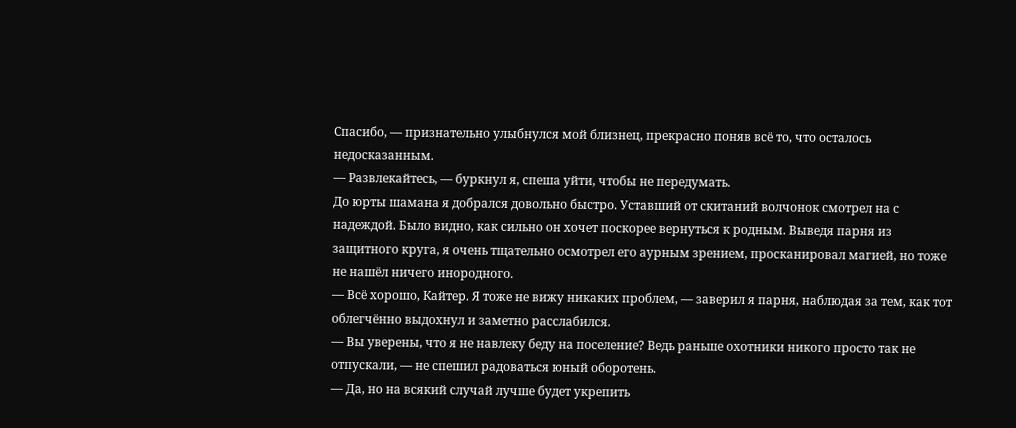Спасибо, — признательно улыбнулся мой близнец, прекрасно поняв всё то, что осталось недосказанным.
— Развлекайтесь, — буркнул я, спеша уйти, чтобы не передумать.
До юрты шамана я добрался довольно быстро. Уставший от скитаний волчонок смотрел на с надеждой. Было видно, как сильно он хочет поскорее вернуться к родным. Выведя парня из защитного круга, я очень тщательно осмотрел его аурным зрением, просканировал магией, но тоже не нашёл ничего инородного.
— Всё хорошо, Кайтер. Я тоже не вижу никаких проблем, — заверил я парня, наблюдая за тем, как тот облегчённо выдохнул и заметно расслабился.
— Вы уверены, что я не навлеку беду на поселение? Ведь раньше охотники никого просто так не отпускали, — не спешил радоваться юный оборотень.
— Да, но на всякий случай лучше будет укрепить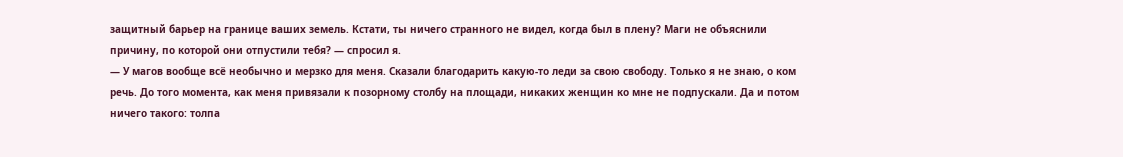защитный барьер на границе ваших земель. Кстати, ты ничего странного не видел, когда был в плену? Маги не объяснили причину, по которой они отпустили тебя? — спросил я.
— У магов вообще всё необычно и мерзко для меня. Сказали благодарить какую-то леди за свою свободу. Только я не знаю, о ком речь. До того момента, как меня привязали к позорному столбу на площади, никаких женщин ко мне не подпускали. Да и потом ничего такого: толпа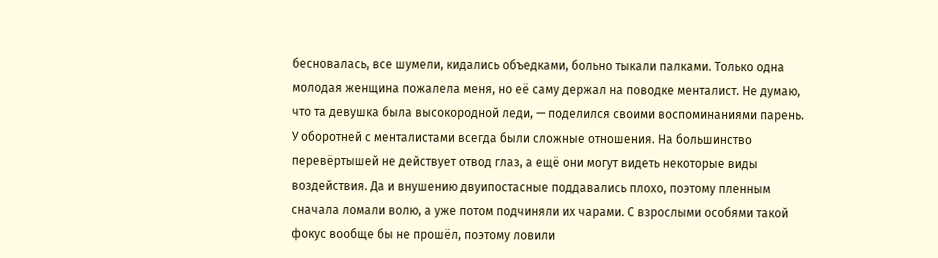бесновалась, все шумели, кидались объедками, больно тыкали палками. Только одна молодая женщина пожалела меня, но её саму держал на поводке менталист. Не думаю, что та девушка была высокородной леди, — поделился своими воспоминаниями парень.
У оборотней с менталистами всегда были сложные отношения. На большинство перевёртышей не действует отвод глаз, а ещё они могут видеть некоторые виды воздействия. Да и внушению двуипостасные поддавались плохо, поэтому пленным сначала ломали волю, а уже потом подчиняли их чарами. С взрослыми особями такой фокус вообще бы не прошёл, поэтому ловили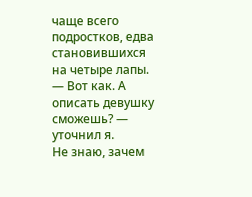чаще всего подростков, едва становившихся на четыре лапы.
— Вот как. А описать девушку сможешь? — уточнил я.
Не знаю, зачем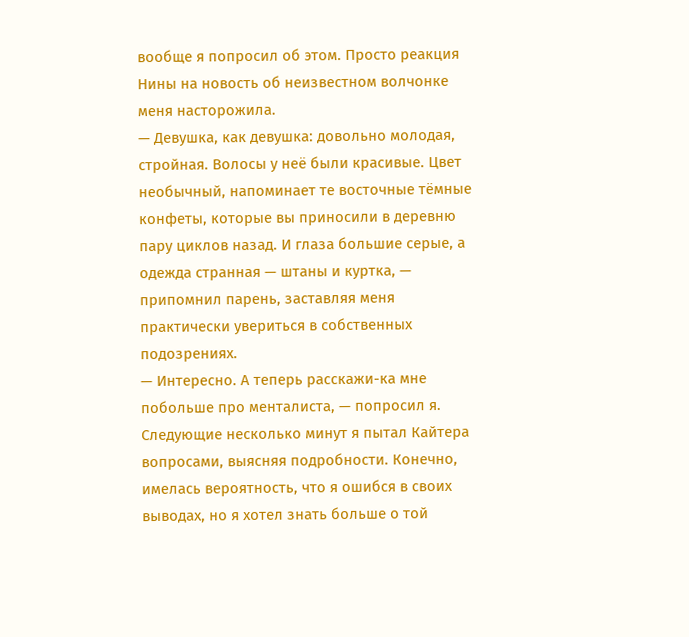вообще я попросил об этом. Просто реакция Нины на новость об неизвестном волчонке меня насторожила.
— Девушка, как девушка: довольно молодая, стройная. Волосы у неё были красивые. Цвет необычный, напоминает те восточные тёмные конфеты, которые вы приносили в деревню пару циклов назад. И глаза большие серые, а одежда странная — штаны и куртка, — припомнил парень, заставляя меня практически увериться в собственных подозрениях.
— Интересно. А теперь расскажи-ка мне побольше про менталиста, — попросил я.
Следующие несколько минут я пытал Кайтера вопросами, выясняя подробности. Конечно, имелась вероятность, что я ошибся в своих выводах, но я хотел знать больше о той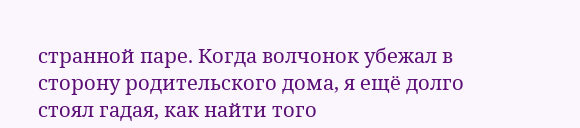странной паре. Когда волчонок убежал в сторону родительского дома, я ещё долго стоял гадая, как найти того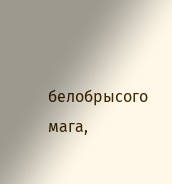белобрысого мага,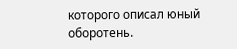которого описал юный оборотень.